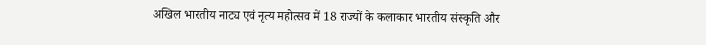अखिल भारतीय नाट्य एवं नृत्य महोत्सव में 18 राज्यों के कलाकार भारतीय संस्कृति और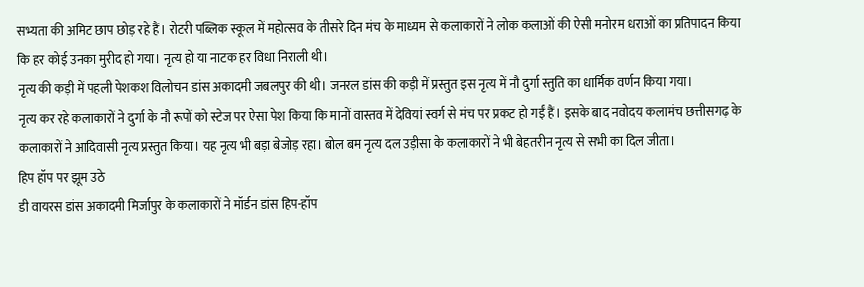सभ्यता की अमिट छाप छोड़ रहे हैं। रोटरी पब्लिक स्कूल में महोत्सव के तीसरे दिन मंच के माध्यम से कलाकारों ने लोक कलाओं की ऐसी मनोरम धराओं का प्रतिपादन किया कि हर कोई उनका मुरीद हो गया। नृत्य हो या नाटक हर विधा निराली थी।
नृत्य की कड़ी में पहली पेशकश विलोचन डांस अकादमी जबलपुर की थी। जनरल डांस की कड़ी में प्रस्तुत इस नृत्य में नौ दुर्गा स्तुति का धार्मिक वर्णन किया गया।
नृत्य कर रहे कलाकारों ने दुर्गा के नौ रूपों को स्टेज पर ऐसा पेश किया कि मानों वास्तव में देवियां स्वर्ग से मंच पर प्रकट हो गईं हैं। इसके बाद नवोदय कलामंच छत्तीसगढ़ के कलाकारों ने आदिवासी नृत्य प्रस्तुत किया। यह नृत्य भी बड़ा बेजोड़ रहा। बोल बम नृत्य दल उड़ीसा के कलाकारों ने भी बेहतरीन नृत्य से सभी का दिल जीता।
हिप हॉप पर झूम उठे
डी वायरस डांस अकादमी मिर्जापुर के कलाकारों ने मॉर्डन डांस हिप-हॉप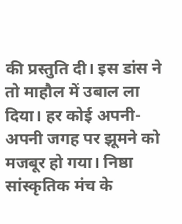की प्रस्तुति दी। इस डांस ने तो माहौल में उबाल ला दिया। हर कोई अपनी-अपनी जगह पर झूमने को मजबूर हो गया। निष्ठा सांस्कृतिक मंच के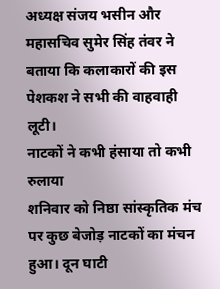अध्यक्ष संजय भसीन और महासचिव सुमेर सिंह तंवर ने बताया कि कलाकारों की इस पेशकश ने सभी की वाहवाही लूटी।
नाटकों ने कभी हंसाया तो कभी रुलाया
शनिवार को निष्ठा सांस्कृतिक मंच पर कुछ बेजोड़ नाटकों का मंचन हुआ। दून घाटी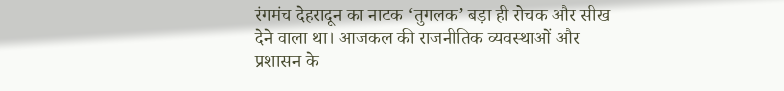रंगमंच देहरादून का नाटक ‘तुगलक’ बड़ा ही रोचक और सीख देने वाला था। आजकल की राजनीतिक व्यवस्थाओं और प्रशासन के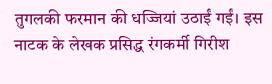तुगलकी फरमान की धज्जियां उठाईं गईं। इस नाटक के लेखक प्रसिद्ध रंगकर्मी गिरीश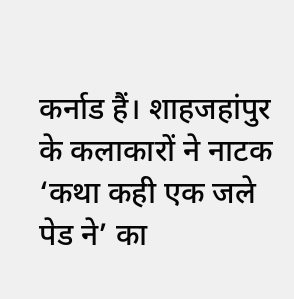कर्नाड हैं। शाहजहांपुर के कलाकारों ने नाटक ‘कथा कही एक जले पेड ने’ का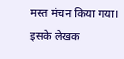मस्त मंचन किया गया। इसके लेखक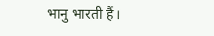भानु भारती हैं।